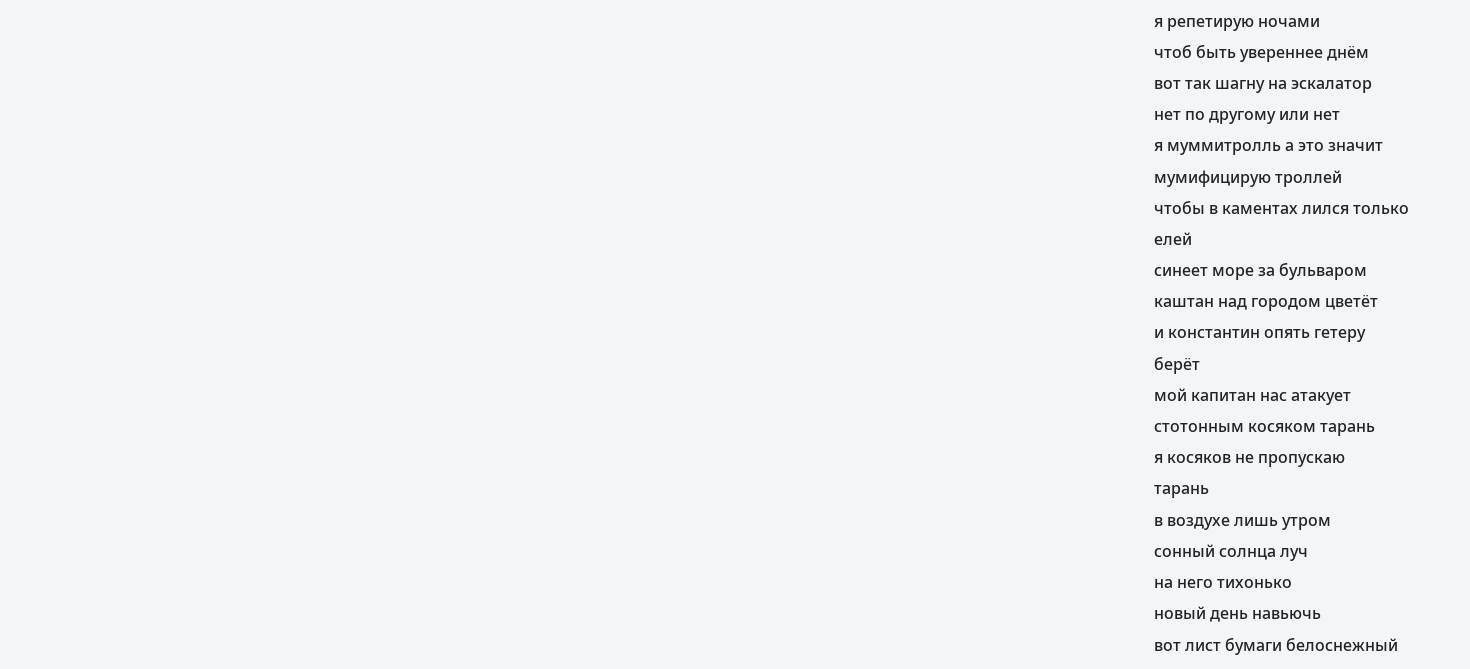я репетирую ночами
чтоб быть увереннее днём
вот так шагну на эскалатор
нет по другому или нет
я муммитролль а это значит
мумифицирую троллей
чтобы в каментах лился только
елей
синеет море за бульваром
каштан над городом цветёт
и константин опять гетеру
берёт
мой капитан нас атакует
стотонным косяком тарань
я косяков не пропускаю
тарань
в воздухе лишь утром
сонный солнца луч
на него тихонько
новый день навьючь
вот лист бумаги белоснежный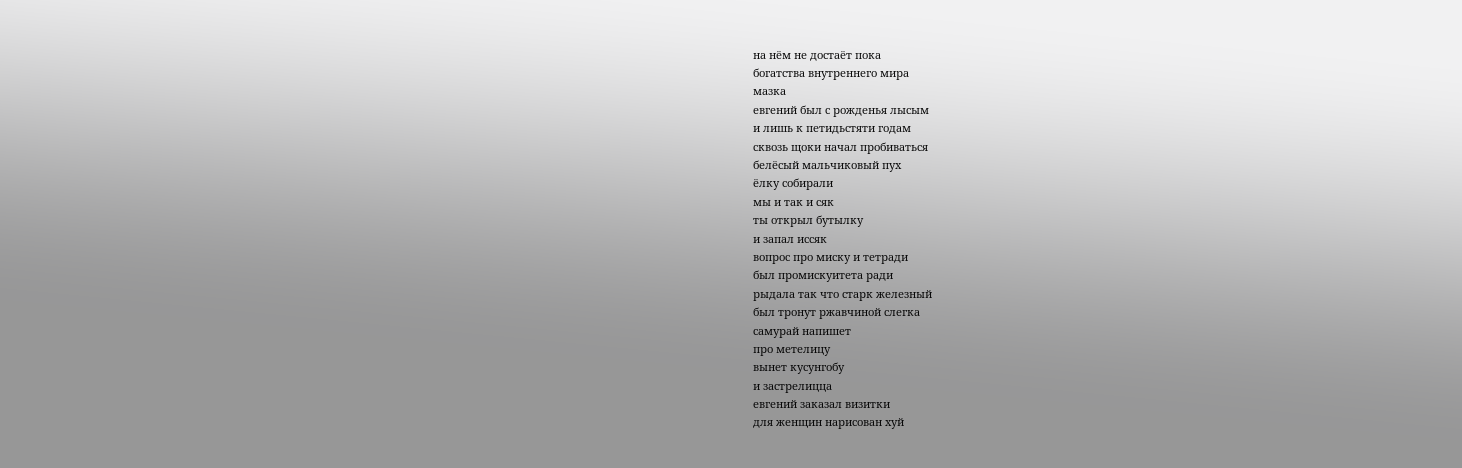на нём не достаёт пока
богатства внутреннего мира
мазка
евгений был с рожденья лысым
и лишь к петидьстяти годам
сквозь щоки начал пробиваться
белёсый мальчиковый пух
ёлку собирали
мы и так и сяк
ты открыл бутылку
и запал иссяк
вопрос про миску и тетради
был промискуитета ради
рыдала так что старк железный
был тронут ржавчиной слегка
самурай напишет
про метелицу
вынет кусунгобу
и застрелицца
евгений заказал визитки
для женщин нарисован хуй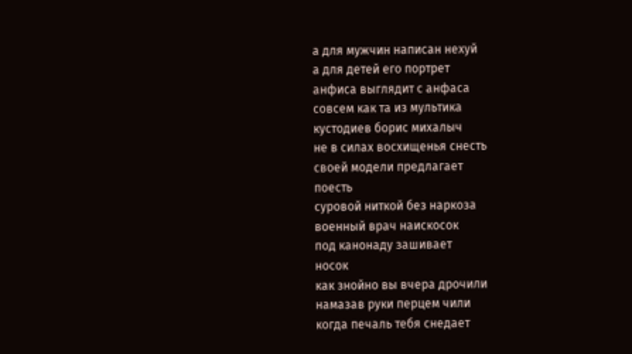а для мужчин написан нехуй
а для детей его портрет
анфиса выглядит с анфаса
совсем как та из мультика
кустодиев борис михалыч
не в силах восхищенья снесть
своей модели предлагает
поесть
суровой ниткой без наркоза
военный врач наискосок
под канонаду зашивает
носок
как знойно вы вчера дрочили
намазав руки перцем чили
когда печаль тебя снедает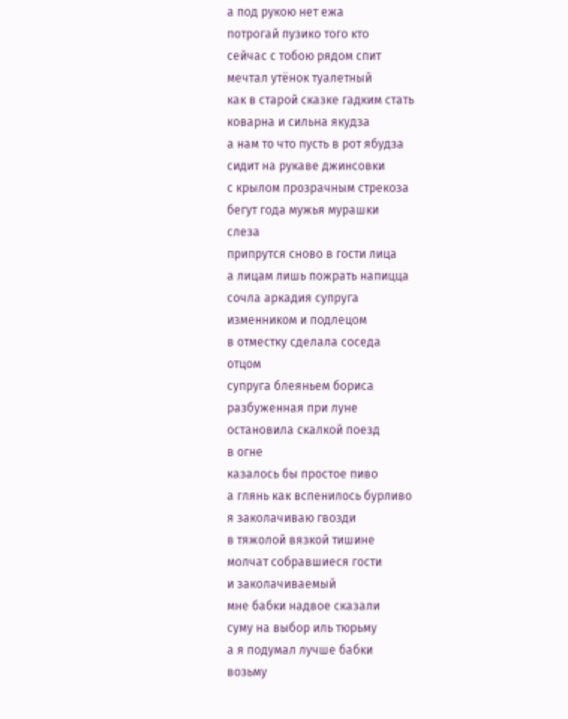а под рукою нет ежа
потрогай пузико того кто
сейчас с тобою рядом спит
мечтал утёнок туалетный
как в старой сказке гадким стать
коварна и сильна якудза
а нам то что пусть в рот ябудза
сидит на рукаве джинсовки
с крылом прозрачным стрекоза
бегут года мужья мурашки
слеза
припрутся сново в гости лица
а лицам лишь пожрать напицца
сочла аркадия супруга
изменником и подлецом
в отместку сделала соседа
отцом
супруга блеяньем бориса
разбуженная при луне
остановила скалкой поезд
в огне
казалось бы простое пиво
а глянь как вспенилось бурливо
я заколачиваю гвозди
в тяжолой вязкой тишине
молчат собравшиеся гости
и заколачиваемый
мне бабки надвое сказали
суму на выбор иль тюрьму
а я подумал лучше бабки
возьму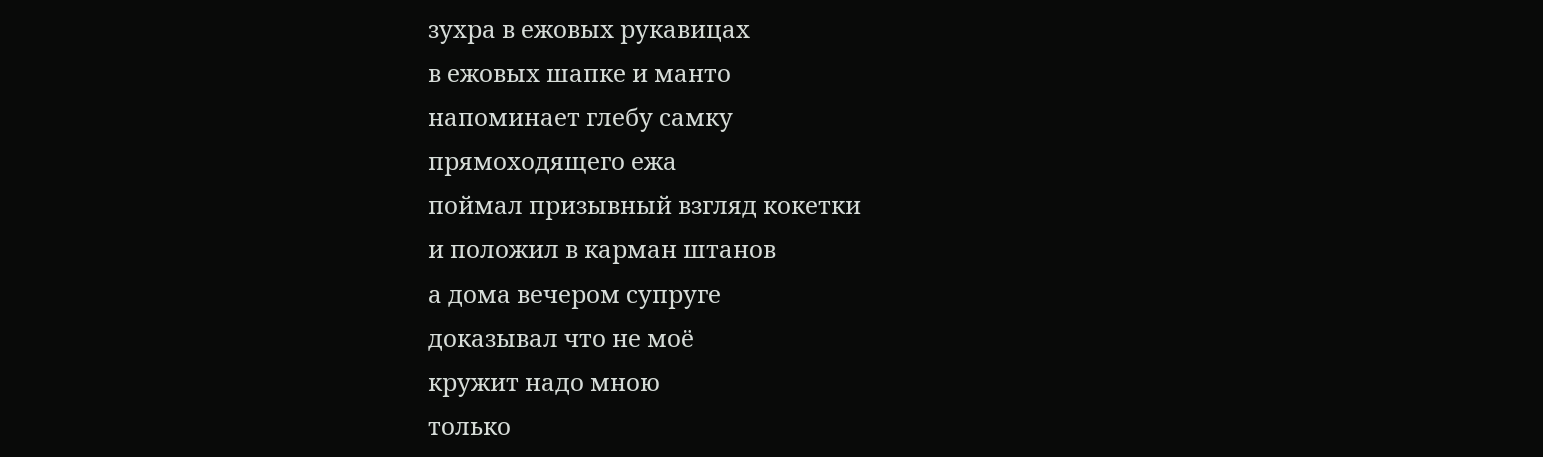зухра в ежовых рукавицах
в ежовых шапке и манто
напоминает глебу самку
прямоходящего ежа
поймал призывный взгляд кокетки
и положил в карман штанов
а дома вечером супруге
доказывал что не моё
кружит надо мною
только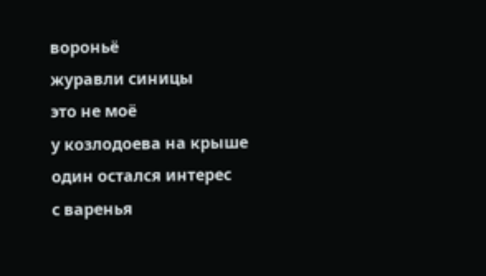вороньё
журавли синицы
это не моё
у козлодоева на крыше
один остался интерес
с варенья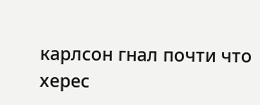карлсон гнал почти что
херес